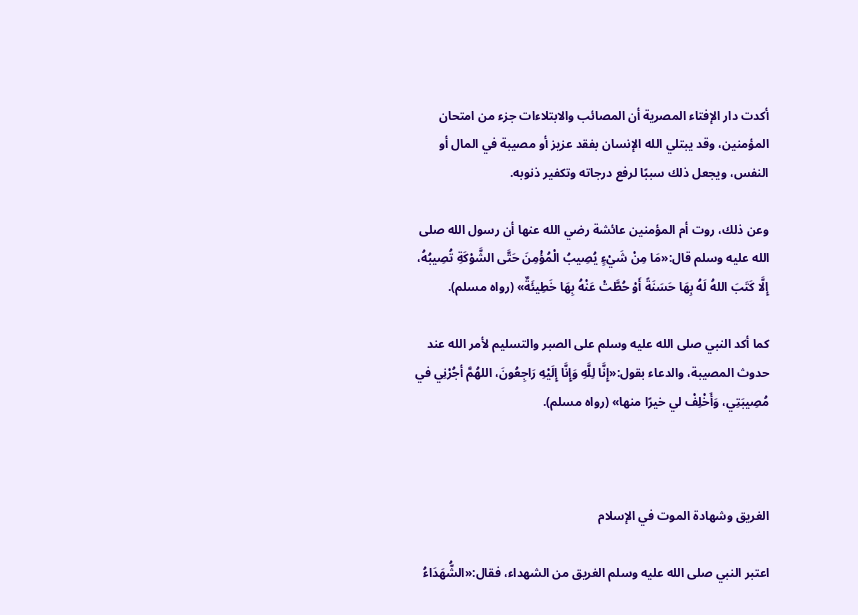أكدت دار الإفتاء المصرية أن المصائب والابتلاءات جزء من امتحان المؤمنين، وقد يبتلي الله الإنسان بفقد عزيز أو مصيبة في المال أو النفس، ويجعل ذلك سببًا لرفع درجاته وتكفير ذنوبه.

وعن ذلك، روت أم المؤمنين عائشة رضي الله عنها أن رسول الله صلى الله عليه وسلم قال:«مَا مِنْ شَيْءٍ يُصِيبُ الْمُؤْمِنَ حَتَّى الشَّوْكَةِ تُصِيبُهُ، إِلَّا كَتَبَ اللهُ لَهُ بِهَا حَسَنَةً أَوْ حُطَّتْ عَنْهُ بِهَا خَطِيئَةٌ» (رواه مسلم).

كما أكد النبي صلى الله عليه وسلم على الصبر والتسليم لأمر الله عند حدوث المصيبة، والدعاء بقول:«إِنَّا لِلَّهِ وَإِنَّا إِلَيْهِ رَاجِعُونَ، اللهُمَّ أجُرْنِي في مُصِيبَتِي، وَأَخْلِفْ لي خيرًا منها» (رواه مسلم).



الغريق وشهادة الموت في الإسلام

اعتبر النبي صلى الله عليه وسلم الغريق من الشهداء، فقال:«الشُّهَدَاءُ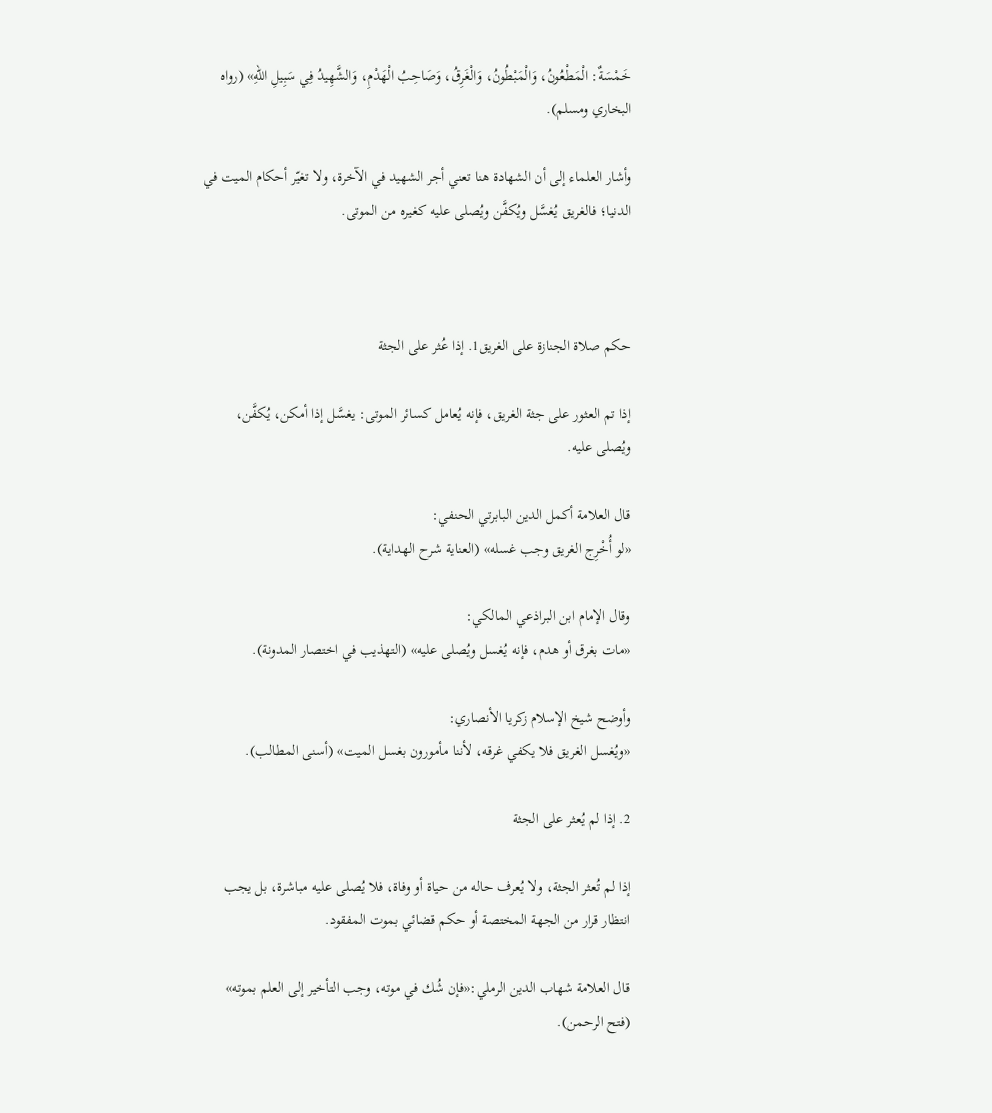خَمْسَةٌ: الْمَطْعُونُ، وَالْمَبْطُونُ، وَالْغَرِقُ، وَصَاحِبُ الْهَدْمِ، وَالشَّهِيدُ فِي سَبِيلِ اللهِ» (رواه البخاري ومسلم).

وأشار العلماء إلى أن الشهادة هنا تعني أجر الشهيد في الآخرة، ولا تغيّر أحكام الميت في الدنيا؛ فالغريق يُغسَّل ويُكفَّن ويُصلى عليه كغيره من الموتى.



حكم صلاة الجنازة على الغريق1. إذا عُثر على الجثة

إذا تم العثور على جثة الغريق، فإنه يُعامل كسائر الموتى: يغسَّل إذا أمكن، يُكفَّن، ويُصلى عليه.

قال العلامة أكمل الدين البابرتي الحنفي:
«لو أُخْرِج الغريق وجب غسله» (العناية شرح الهداية).

وقال الإمام ابن البراذعي المالكي:
«مات بغرق أو هدم، فإنه يُغسل ويُصلى عليه» (التهذيب في اختصار المدونة).

وأوضح شيخ الإسلام زكريا الأنصاري:
«ويُغسل الغريق فلا يكفي غرقه، لأننا مأمورون بغسل الميت» (أسنى المطالب).

2. إذا لم يُعثر على الجثة

إذا لم تُعثر الجثة، ولا يُعرف حاله من حياة أو وفاة، فلا يُصلى عليه مباشرة، بل يجب انتظار قرار من الجهة المختصة أو حكم قضائي بموت المفقود.

قال العلامة شهاب الدين الرملي:«فإن شُك في موته، وجب التأخير إلى العلم بموته» (فتح الرحمن).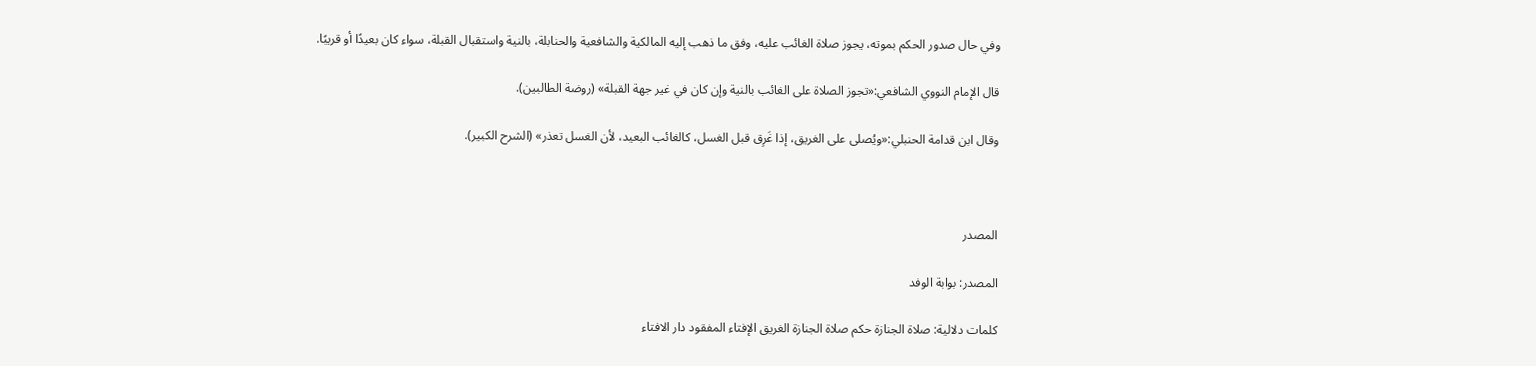وفي حال صدور الحكم بموته، يجوز صلاة الغائب عليه، وفق ما ذهب إليه المالكية والشافعية والحنابلة، بالنية واستقبال القبلة، سواء كان بعيدًا أو قريبًا.

قال الإمام النووي الشافعي:«تجوز الصلاة على الغائب بالنية وإن كان في غير جهة القبلة» (روضة الطالبين).

وقال ابن قدامة الحنبلي:«ويُصلى على الغريق، إذا غَرِق قبل الغسل، كالغائب البعيد، لأن الغسل تعذر» (الشرح الكبير).



المصدر

المصدر: بوابة الوفد

كلمات دلالية: صلاة الجنازة حكم صلاة الجنازة الغريق الإفتاء المفقود دار الافتاء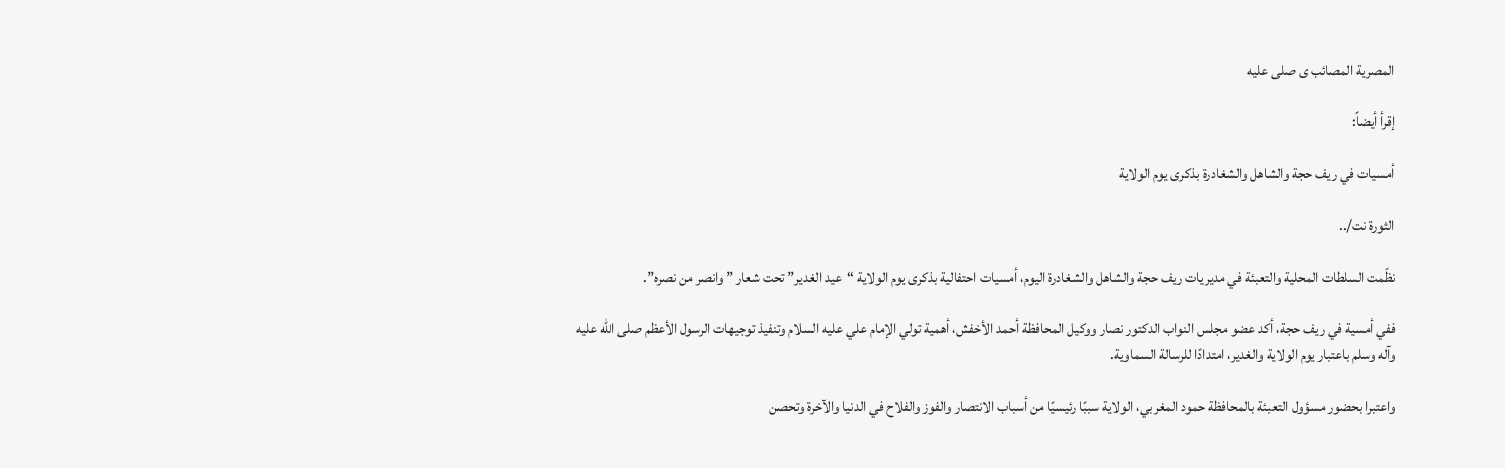المصرية المصائب ی صلى علیه

إقرأ أيضاً:

أمسيات في ريف حجة والشاهل والشغادرة بذكرى يوم الولاية

الثورة نت/..

نظّمت السلطات المحلية والتعبئة في مديريات ريف حجة والشاهل والشغادرة اليوم، أمسيات احتفالية بذكرى يوم الولاية “عيد الغدير” تحت شعار ” وانصر من نصره”.

ففي أمسية في ريف حجة، أكد عضو مجلس النواب الدكتور نصار ووكيل المحافظة أحمد الأخفش، أهمية تولي الإمام علي عليه السلام وتنفيذ توجيهات الرسول الأعظم صلى الله عليه وآله وسلم باعتبار يوم الولاية والغدير، امتدادًا للرسالة السماوية.

واعتبرا بحضور مسؤول التعبئة بالمحافظة حمود المغربي، الولاية سببًا رئيسيًا من أسباب الانتصار والفوز والفلاح في الدنيا والآخرة وتحصن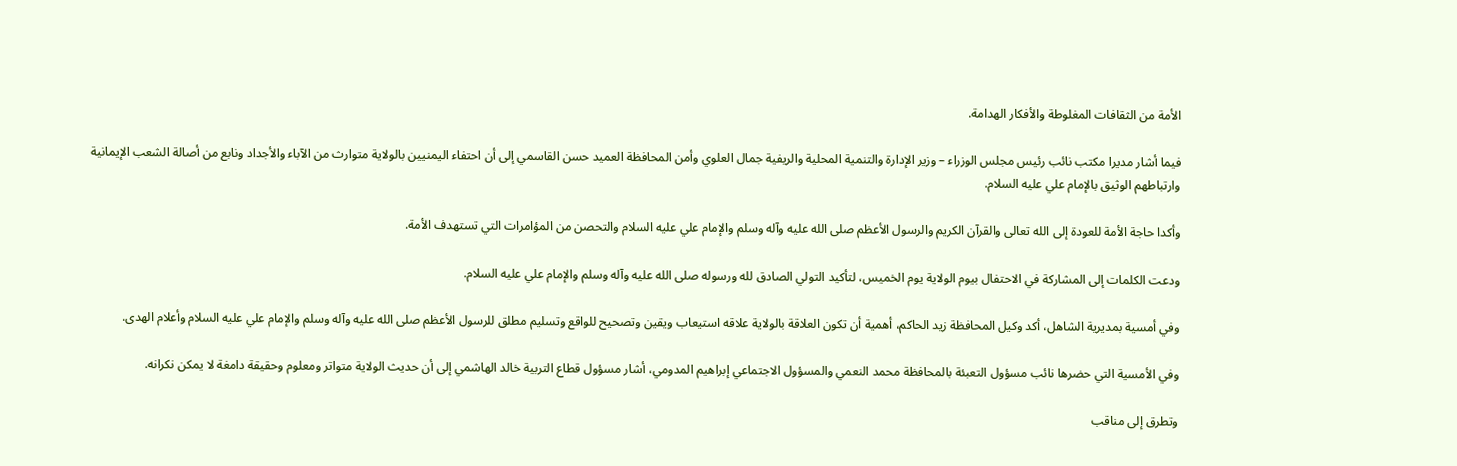الأمة من الثقافات المغلوطة والأفكار الهدامة.

فيما أشار مديرا مكتب نائب رئيس مجلس الوزراء – وزير الإدارة والتنمية المحلية والريفية جمال العلوي وأمن المحافظة العميد حسن القاسمي إلى أن احتفاء اليمنيين بالولاية متوارث من الآباء والأجداد ونابع من أصالة الشعب الإيمانية وارتباطهم الوثيق بالإمام علي عليه السلام.

وأكدا حاجة الأمة للعودة إلى الله تعالى والقرآن الكريم والرسول الأعظم صلى الله عليه وآله وسلم والإمام علي عليه السلام والتحصن من المؤامرات التي تستهدف الأمة.

ودعت الكلمات إلى المشاركة في الاحتفال بيوم الولاية يوم الخميس، لتأكيد التولي الصادق لله ورسوله صلى الله عليه وآله وسلم والإمام علي عليه السلام.

وفي أمسية بمديرية الشاهل، أكد وكيل المحافظة زيد الحاكم، أهمية أن تكون العلاقة بالولاية علاقه استيعاب ويقين وتصحيح للواقع وتسليم مطلق للرسول الأعظم صلى الله عليه وآله وسلم والإمام علي عليه السلام وأعلام الهدى.

وفي الأمسية التي حضرها نائب مسؤول التعبئة بالمحافظة محمد النعمي والمسؤول الاجتماعي إبراهيم المدومي، أشار مسؤول قطاع التربية خالد الهاشمي إلى أن حديث الولاية متواتر ومعلوم وحقيقة دامغة لا يمكن نكرانه.

وتطرق إلى مناقب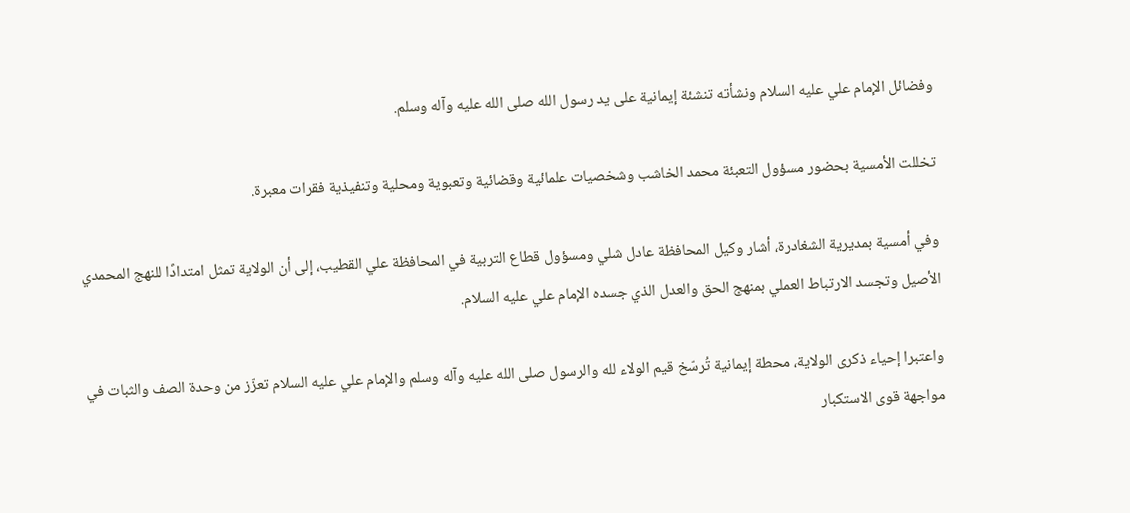وفضائل الإمام علي عليه السلام ونشأته تنشئة إيمانية على يد رسول الله صلى الله عليه وآله وسلم.

تخللت الأمسية بحضور مسؤول التعبئة محمد الخاشب وشخصيات علمائية وقضائية وتعبوية ومحلية وتنفيذية فقرات معبرة.

وفي أمسية بمديرية الشغادرة، أشار وكيل المحافظة عادل شلي ومسؤول قطاع التربية في المحافظة علي القطيب، إلى أن الولاية تمثل امتدادًا للنهج المحمدي الأصيل وتجسد الارتباط العملي بمنهج الحق والعدل الذي جسده الإمام علي عليه السلام.

واعتبرا إحياء ذكرى الولاية، محطة إيمانية تُرسّخ قيم الولاء لله والرسول صلى الله عليه وآله وسلم والإمام علي عليه السلام تعزّز من وحدة الصف والثبات في مواجهة قوى الاستكبار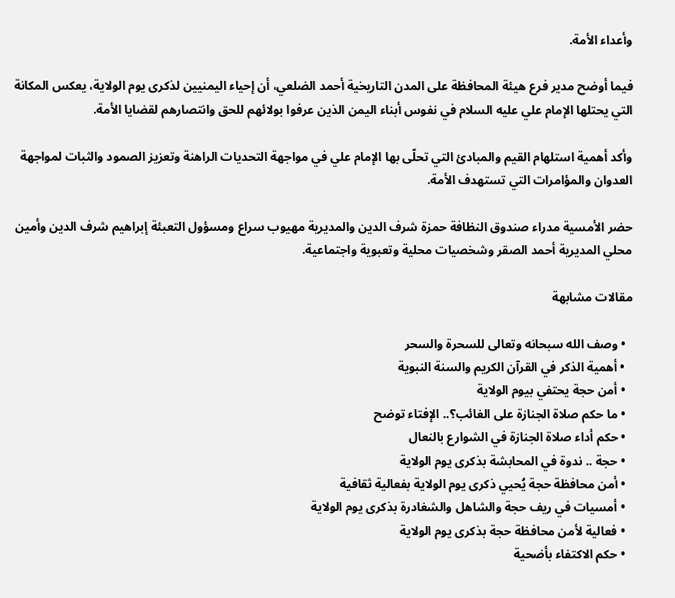وأعداء الأمة.

فيما أوضح مدير فرع هيئة المحافظة على المدن التاريخية أحمد الضلعي، أن إحياء اليمنيين لذكرى يوم الولاية، يعكس المكانة التي يحتلها الإمام علي عليه السلام في نفوس أبناء اليمن الذين عرفوا بولائهم للحق وانتصارهم لقضايا الأمة.

وأكد أهمية استلهام القيم والمبادئ التي تحلّى بها الإمام علي في مواجهة التحديات الراهنة وتعزيز الصمود والثبات لمواجهة العدوان والمؤامرات التي تستهدف الأمة.

حضر الأمسية مدراء صندوق النظافة حمزة شرف الدين والمديرية مهيوب سراع ومسؤول التعبئة إبراهيم شرف الدين وأمين محلي المديرية أحمد الصقر وشخصيات محلية وتعبوية واجتماعية.

مقالات مشابهة

  • وصف الله سبحانه وتعالى للسحرة والسحر
  • أهمية الذكر في القرآن الكريم والسنة النبوية
  • أمن حجة يحتفي بيوم الولاية
  • ما حكم صلاة الجنازة على الغائب؟.. الإفتاء توضح
  • حكم أداء صلاة الجنازة في الشوارع بالنعال
  • حجة .. ندوة في المحابشة بذكرى يوم الولاية
  • أمن محافظة حجة يُحيي ذكرى يوم الولاية بفعالية ثقافية
  • أمسيات في ريف حجة والشاهل والشغادرة بذكرى يوم الولاية
  • فعالية لأمن محافظة حجة بذكرى يوم الولاية
  • حكم الاكتفاء بأضحية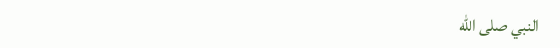النبي صلى الله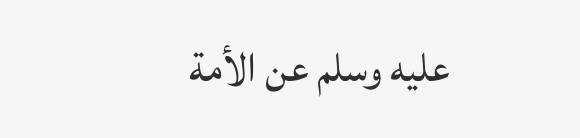عليه وسلم عن الأمة